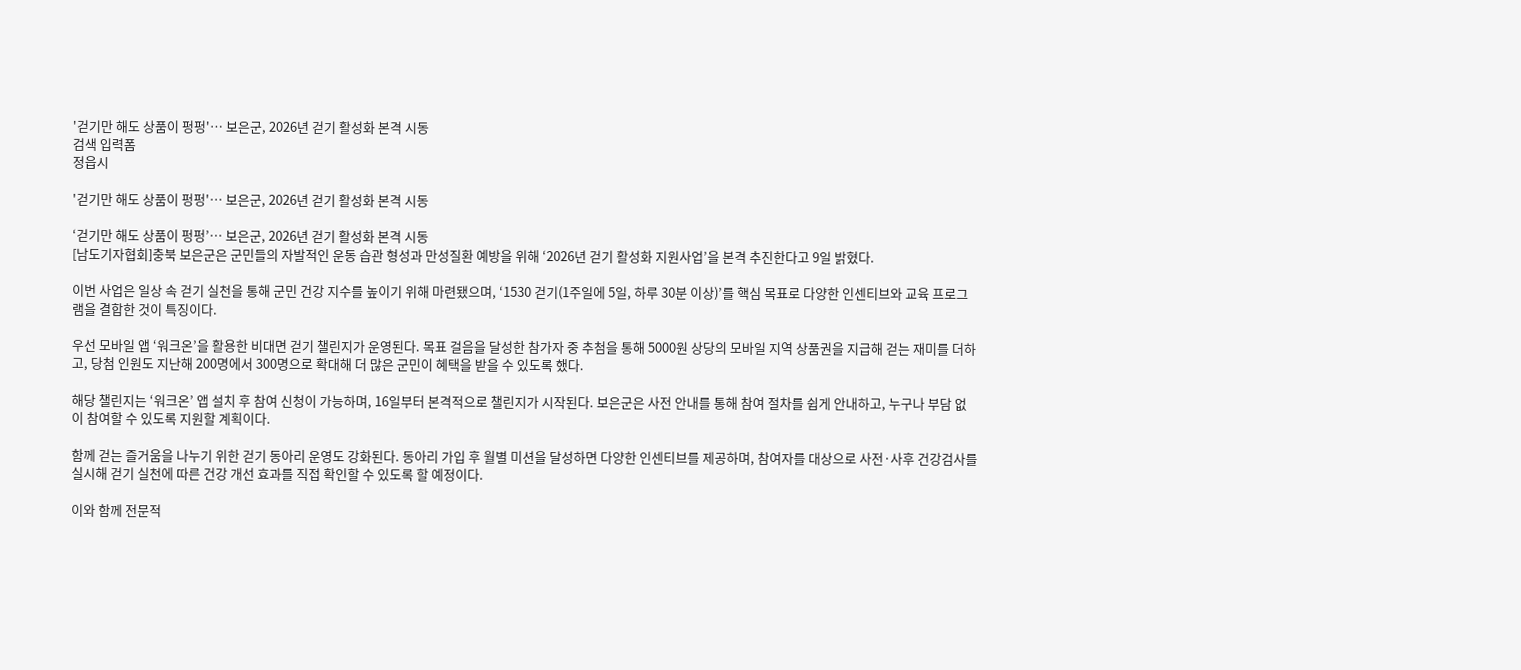'걷기만 해도 상품이 펑펑'… 보은군, 2026년 걷기 활성화 본격 시동
검색 입력폼
정읍시

'걷기만 해도 상품이 펑펑'… 보은군, 2026년 걷기 활성화 본격 시동

‘걷기만 해도 상품이 펑펑’… 보은군, 2026년 걷기 활성화 본격 시동
[남도기자협회]충북 보은군은 군민들의 자발적인 운동 습관 형성과 만성질환 예방을 위해 ‘2026년 걷기 활성화 지원사업’을 본격 추진한다고 9일 밝혔다.

이번 사업은 일상 속 걷기 실천을 통해 군민 건강 지수를 높이기 위해 마련됐으며, ‘1530 걷기(1주일에 5일, 하루 30분 이상)’를 핵심 목표로 다양한 인센티브와 교육 프로그램을 결합한 것이 특징이다.

우선 모바일 앱 ‘워크온’을 활용한 비대면 걷기 챌린지가 운영된다. 목표 걸음을 달성한 참가자 중 추첨을 통해 5000원 상당의 모바일 지역 상품권을 지급해 걷는 재미를 더하고, 당첨 인원도 지난해 200명에서 300명으로 확대해 더 많은 군민이 혜택을 받을 수 있도록 했다.

해당 챌린지는 ‘워크온’ 앱 설치 후 참여 신청이 가능하며, 16일부터 본격적으로 챌린지가 시작된다. 보은군은 사전 안내를 통해 참여 절차를 쉽게 안내하고, 누구나 부담 없이 참여할 수 있도록 지원할 계획이다.

함께 걷는 즐거움을 나누기 위한 걷기 동아리 운영도 강화된다. 동아리 가입 후 월별 미션을 달성하면 다양한 인센티브를 제공하며, 참여자를 대상으로 사전·사후 건강검사를 실시해 걷기 실천에 따른 건강 개선 효과를 직접 확인할 수 있도록 할 예정이다.

이와 함께 전문적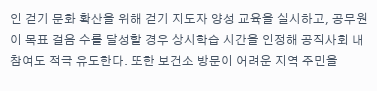인 걷기 문화 확산을 위해 걷기 지도자 양성 교육을 실시하고, 공무원이 목표 걸음 수를 달성할 경우 상시학습 시간을 인정해 공직사회 내 참여도 적극 유도한다. 또한 보건소 방문이 어려운 지역 주민을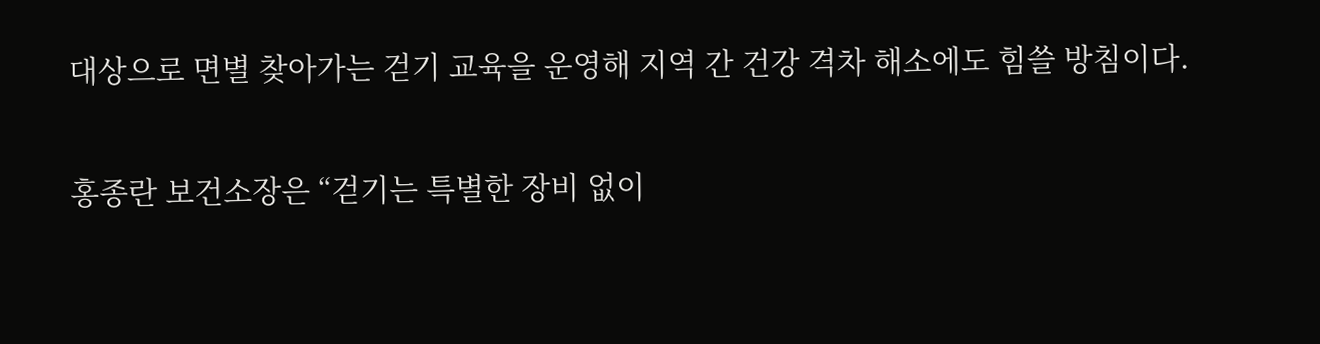대상으로 면별 찾아가는 걷기 교육을 운영해 지역 간 건강 격차 해소에도 힘쓸 방침이다.

홍종란 보건소장은 “걷기는 특별한 장비 없이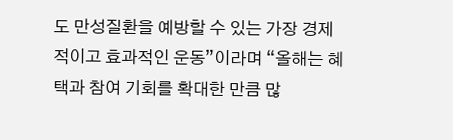도 만성질환을 예방할 수 있는 가장 경제적이고 효과적인 운동”이라며 “올해는 혜택과 참여 기회를 확대한 만큼 많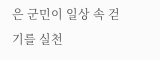은 군민이 일상 속 걷기를 실천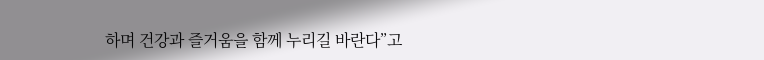하며 건강과 즐거움을 함께 누리길 바란다”고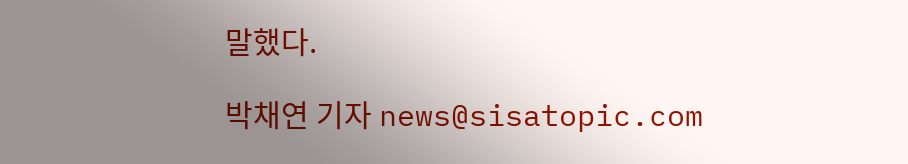말했다.

박채연 기자 news@sisatopic.com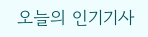오늘의 인기기사